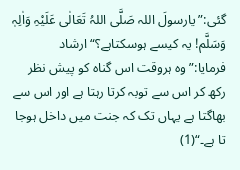گئی:”یارسولَ اللہ صَلَّی اللہُ تَعَالٰی عَلَیْہِ وَاٰلِہٖ وَسَلَّم! یہ کیسے ہوسکتاہے؟“ ارشاد فرمایا:”وہ ہروقت اس گناہ کو پیش نظر رکھ کر اس سے توبہ کرتا رہتا ہے اور اس سے بھاگتا ہے یہاں تک کہ جنت میں داخل ہوجا تا ہے۔“(1)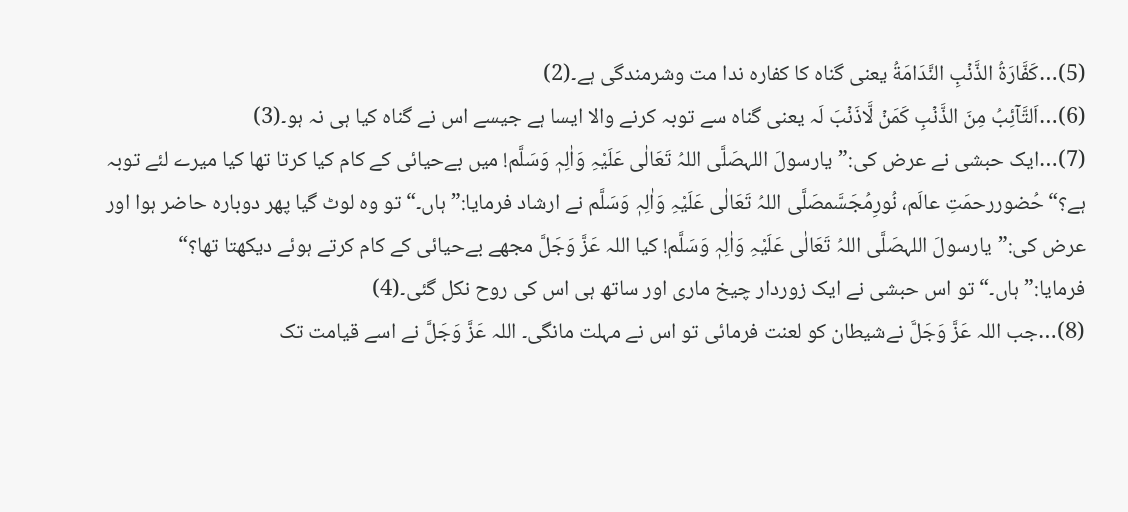(5)…کَفَّارَةُ الذَّنۡبِ النَّدَامَةُ یعنی گناہ کا کفارہ ندا مت وشرمندگی ہے۔(2)
(6)…اَلتَّآئِبُ مِنَ الذَّنۡبِ کَمَنۡ لَّاذَنۡبَ لَہ یعنی گناہ سے توبہ کرنے والا ایسا ہے جیسے اس نے گناہ کیا ہی نہ ہو۔(3)
(7)…ایک حبشی نے عرض کی:”یارسولَ اللہصَلَّی اللہُ تَعَالٰی عَلَیْہِ وَاٰلِہٖ وَسَلَّم! میں بےحیائی کے کام کیا کرتا تھا کیا میرے لئے توبہ ہے؟“حُضوررحمَتِ عالَم، نُورِمُجَسَّمصَلَّی اللہُ تَعَالٰی عَلَیْہِ وَاٰلِہٖ وَسَلَّم نے ارشاد فرمایا:”ہاں۔“ تو وہ لوٹ گیا پھر دوبارہ حاضر ہوا اور عرض کی:”یارسولَ اللہصَلَّی اللہُ تَعَالٰی عَلَیْہِ وَاٰلِہٖ وَسَلَّم! کیا اللہ عَزَّ وَجَلَّ مجھے بےحیائی کے کام کرتے ہوئے دیکھتا تھا؟“ فرمایا:”ہاں۔“ تو اس حبشی نے ایک زوردار چیخ ماری اور ساتھ ہی اس کی روح نکل گئی۔(4)
(8)…جب اللہ عَزَّ وَجَلَّ نےشیطان کو لعنت فرمائی تو اس نے مہلت مانگی۔ اللہ عَزَّ وَجَلَّ نے اسے قیامت تک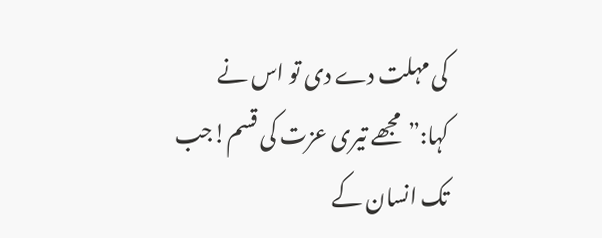کی مہلت دے دی تو اس نے کہا:”مجھے تیری عزت کی قسم!جب تک انسان کے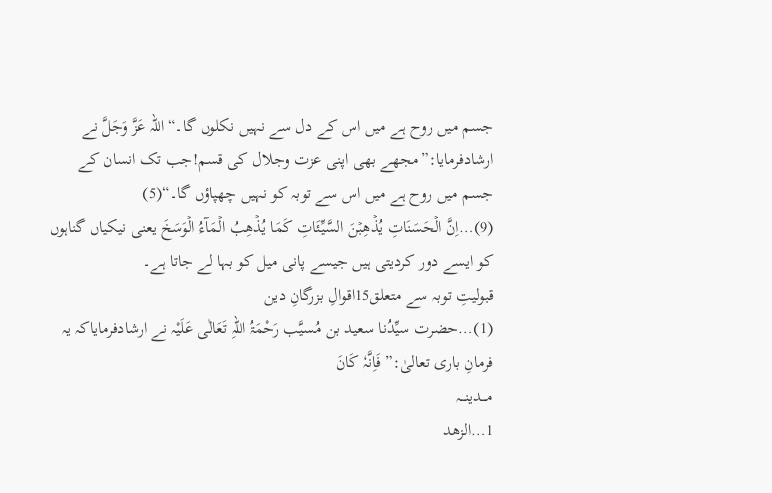جسم میں روح ہے میں اس کے دل سے نہیں نکلوں گا۔“اللہ عَزَّ وَجَلَّ نے ارشادفرمایا:”مجھے بھی اپنی عزت وجلال کی قسم!جب تک انسان کے جسم میں روح ہے میں اس سے توبہ کو نہیں چھپاؤں گا۔“(5)
(9)…اِنَّ الۡحَسَنَاتِ یُذۡھِبۡنَ السَّیِّئَاتِ کَمَا یُذۡھِبُ الۡمَآءُ الۡوَسَخَ یعنی نیکیاں گناہوں کو ایسے دور کردیتی ہیں جیسے پانی میل کو بہا لے جاتا ہے۔
قبولیتِ توبہ سے متعلق15اقوالِ بزرگانِ دین
(1)…حضرت سیِّدُنا سعید بن مُسیَّب رَحْمَۃُ اللہِ تَعَالٰی عَلَیْہ نے ارشادفرمایاکہ یہ فرمانِ باری تعالیٰ:” فَاِنَّہٗ کَانَ
مـــدینـــہ
1…الزھد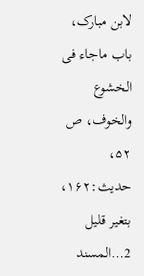لابن مبارک، باب ماجاء فی الخشوع والخوف، ص ۵۲، حدیث:۱۶۲، بتغیر قلیل
2…المسند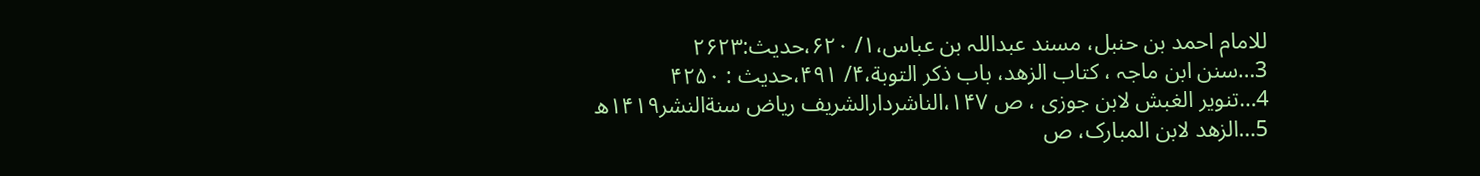للامام احمد بن حنبل، مسند عبداللہ بن عباس،۱/ ۶۲۰،حدیث:۲۶۲۳
3…سنن ابن ماجہ ، کتاب الزھد، باب ذکر التوبة،۴/ ۴۹۱،حدیث : ۴۲۵۰
4…تنویر الغبش لابن جوزی ، ص ۱۴۷،الناشردارالشریف ریاض سنةالنشر۱۴۱۹ھ
5…الزھد لابن المبارک، ص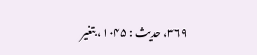۳۶۹، حدیث : ۱۰۴۵، بتغیر